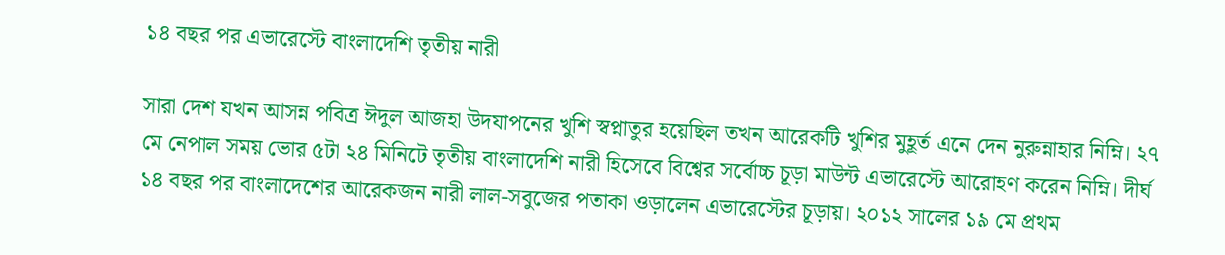১৪ বছর পর এভারেস্টে বাংলাদেশি তৃতীয় নারী

সারা দেশ যখন আসন্ন পবিত্র ঈদুল আজহা উদযাপনের খুশি স্বপ্নাতুর হয়েছিল তখন আরেকটি খুশির মুহূর্ত এনে দেন নুরুন্নাহার নিম্নি। ২৭ মে নেপাল সময় ভোর ৫টা ২৪ মিনিটে তৃতীয় বাংলাদেশি নারী হিসেবে বিশ্বের সর্বোচ্চ চূড়া মাউন্ট এভারেস্টে আরোহণ করেন নিম্নি। দীর্ঘ ১৪ বছর পর বাংলাদেশের আরেকজন নারী লাল-সবুজের পতাকা ওড়ালেন এভারেস্টের চূড়ায়। ২০১২ সালের ১৯ মে প্রথম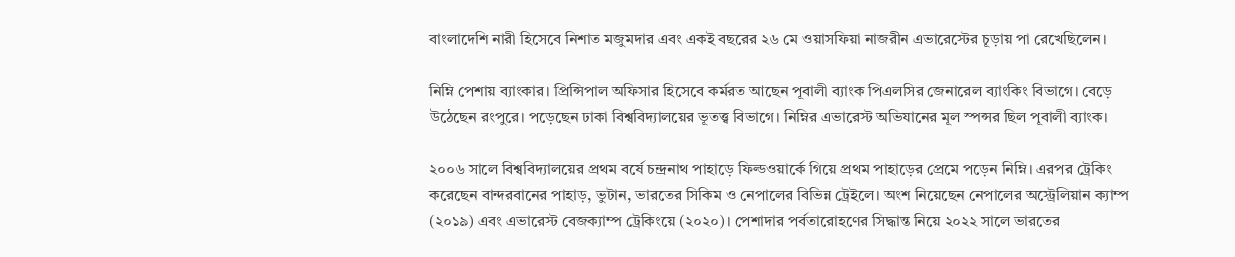বাংলাদেশি নারী হিসেবে নিশাত মজুমদার এবং একই বছরের ২৬ মে ওয়াসফিয়া নাজরীন এভারেস্টের চূড়ায় পা রেখেছিলেন।

নিম্নি পেশায় ব্যাংকার। প্রিন্সিপাল অফিসার হিসেবে কর্মরত আছেন পূবালী ব্যাংক পিএলসির জেনারেল ব্যাংকিং বিভাগে। বেড়ে উঠেছেন রংপুরে। পড়েছেন ঢাকা বিশ্ববিদ্যালয়ের ভূতত্ত্ব বিভাগে। নিম্নির এভারেস্ট অভিযানের মূল স্পন্সর ছিল পূবালী ব্যাংক।

২০০৬ সালে বিশ্ববিদ্যালয়ের প্রথম বর্ষে চন্দ্রনাথ পাহাড়ে ফিল্ডওয়ার্কে গিয়ে প্রথম পাহাড়ের প্রেমে পড়েন নিম্নি। এরপর ট্রেকিং করেছেন বান্দরবানের পাহাড়, ভুটান, ভারতের সিকিম ও নেপালের বিভিন্ন ট্রেইলে। অংশ নিয়েছেন নেপালের অস্ট্রেলিয়ান ক্যাম্প (২০১৯) এবং এভারেস্ট বেজক্যাম্প ট্রেকিংয়ে (২০২০)। পেশাদার পর্বতারোহণের সিদ্ধান্ত নিয়ে ২০২২ সালে ভারতের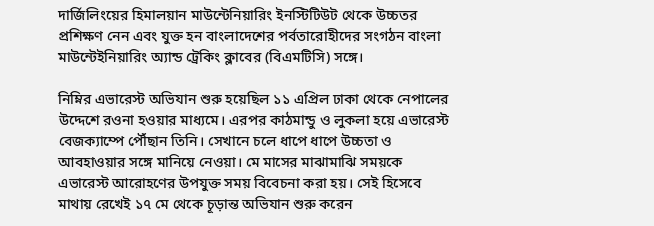দার্জিলিংয়ের হিমালয়ান মাউন্টেনিয়ারিং ইনস্টিটিউট থেকে উচ্চতর প্রশিক্ষণ নেন এবং যুক্ত হন বাংলাদেশের পর্বতারোহীদের সংগঠন বাংলা মাউন্টেইনিয়ারিং অ্যান্ড ট্রেকিং ক্লাবের (বিএমটিসি) সঙ্গে।

নিম্নির এভারেস্ট অভিযান শুরু হয়েছিল ১১ এপ্রিল ঢাকা থেকে নেপালের উদ্দেশে রওনা হওয়ার মাধ্যমে। এরপর কাঠমান্ডু ও লুকলা হয়ে এভারেস্ট বেজক্যাম্পে পৌঁছান তিনি। সেখানে চলে ধাপে ধাপে উচ্চতা ও আবহাওয়ার সঙ্গে মানিয়ে নেওয়া। মে মাসের মাঝামাঝি সময়কে এভারেস্ট আরোহণের উপযুক্ত সময় বিবেচনা করা হয়। সেই হিসেবে মাথায় রেখেই ১৭ মে থেকে চূড়ান্ত অভিযান শুরু করেন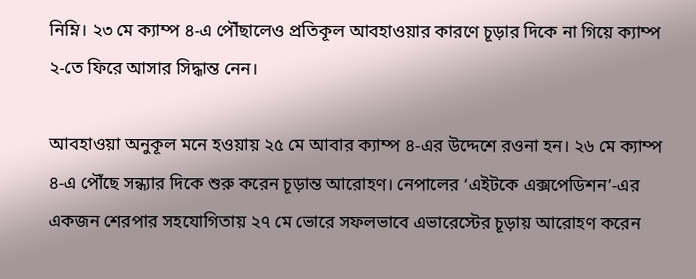নিম্নি। ২৩ মে ক্যাম্প ৪-এ পৌঁছালেও প্রতিকূল আবহাওয়ার কারণে চূড়ার দিকে না গিয়ে ক্যাম্প ২-তে ফিরে আসার সিদ্ধান্ত নেন।

আবহাওয়া অনুকূল মনে হওয়ায় ২৫ মে আবার ক্যাম্প ৪-এর উদ্দেশে রওনা হন। ২৬ মে ক্যাম্প ৪-এ পৌঁছে সন্ধ্যার দিকে শুরু করেন চূড়ান্ত আরোহণ। নেপালের ‘এইটকে এক্সপেডিশন’-এর একজন শেরপার সহযোগিতায় ২৭ মে ভোরে সফলভাবে এভারেস্টের চূড়ায় আরোহণ করেন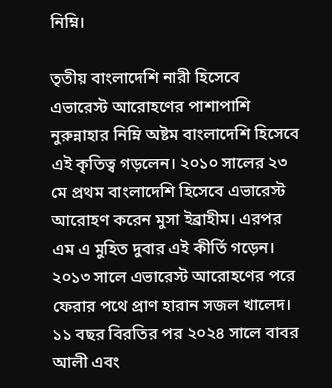নিম্নি।

তৃতীয় বাংলাদেশি নারী হিসেবে এভারেস্ট আরোহণের পাশাপাশি নুরুন্নাহার নিম্নি অষ্টম বাংলাদেশি হিসেবে এই কৃতিত্ব গড়লেন। ২০১০ সালের ২৩ মে প্রথম বাংলাদেশি হিসেবে এভারেস্ট আরোহণ করেন মুসা ইব্রাহীম। এরপর এম এ মুহিত দুবার এই কীর্তি গড়েন। ২০১৩ সালে এভারেস্ট আরোহণের পরে ফেরার পথে প্রাণ হারান সজল খালেদ। ১১ বছর বিরতির পর ২০২৪ সালে বাবর আলী এবং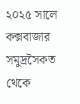২০২৫ সালে কক্সবাজার সমুদ্রসৈকত থেকে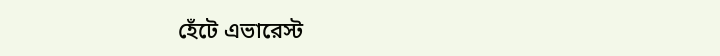হেঁটে এভারেস্ট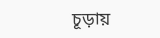চূড়ায়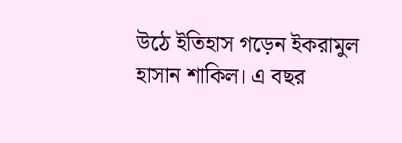উঠে ইতিহাস গড়েন ইকরামুল হাসান শাকিল। এ বছর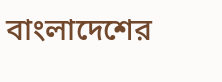বাংলাদেশের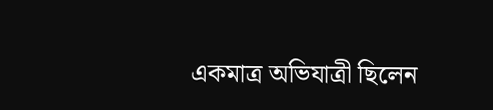একমাত্র অভিযাত্রী ছিলেন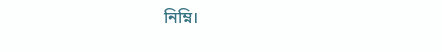নিম্নি।